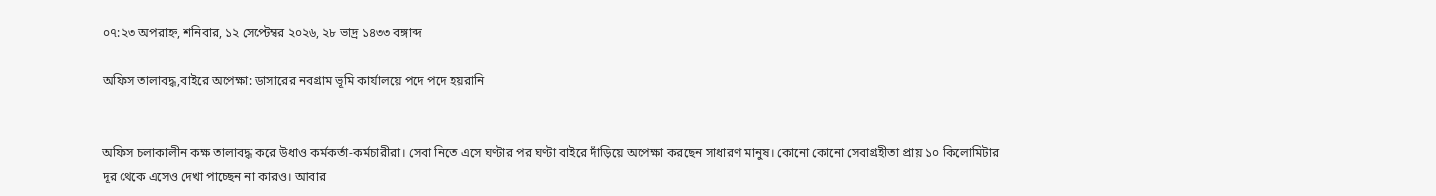০৭:২৩ অপরাহ্ন, শনিবার, ১২ সেপ্টেম্বর ২০২৬, ২৮ ভাদ্র ১৪৩৩ বঙ্গাব্দ

অফিস তালাবদ্ধ,বাইরে অপেক্ষা: ডাসারের নবগ্রাম ভূমি কার্যালয়ে পদে পদে হয়রানি


অফিস চলাকালীন কক্ষ তালাবদ্ধ করে উধাও কর্মকর্তা-কর্মচারীরা। সেবা নিতে এসে ঘণ্টার পর ঘণ্টা বাইরে দাঁড়িয়ে অপেক্ষা করছেন সাধারণ মানুষ। কোনো কোনো সেবাগ্রহীতা প্রায় ১০ কিলোমিটার দূর থেকে এসেও দেখা পাচ্ছেন না কারও। আবার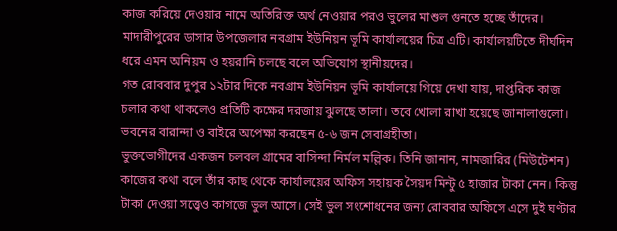কাজ করিয়ে দেওয়ার নামে অতিরিক্ত অর্থ নেওয়ার পরও ভুলের মাশুল গুনতে হচ্ছে তাঁদের।
মাদারীপুরের ডাসার উপজেলার নবগ্রাম ইউনিয়ন ভূমি কার্যালয়ের চিত্র এটি। কার্যালয়টিতে দীর্ঘদিন ধরে এমন অনিয়ম ও হয়রানি চলছে বলে অভিযোগ স্থানীয়দের।
গত রোববার দুপুর ১২টার দিকে নবগ্রাম ইউনিয়ন ভূমি কার্যালয়ে গিয়ে দেখা যায়, দাপ্তরিক কাজ চলার কথা থাকলেও প্রতিটি কক্ষের দরজায় ঝুলছে তালা। তবে খোলা রাখা হয়েছে জানালাগুলো। ভবনের বারান্দা ও বাইরে অপেক্ষা করছেন ৫-৬ জন সেবাগ্রহীতা।
ভুক্তভোগীদের একজন চলবল গ্রামের বাসিন্দা নির্মল মল্লিক। তিনি জানান, নামজারির (মিউটেশন) কাজের কথা বলে তাঁর কাছ থেকে কার্যালয়ের অফিস সহায়ক সৈয়দ মিন্টু ৫ হাজার টাকা নেন। কিন্তু টাকা দেওয়া সত্ত্বেও কাগজে ভুল আসে। সেই ভুল সংশোধনের জন্য রোববার অফিসে এসে দুই ঘণ্টার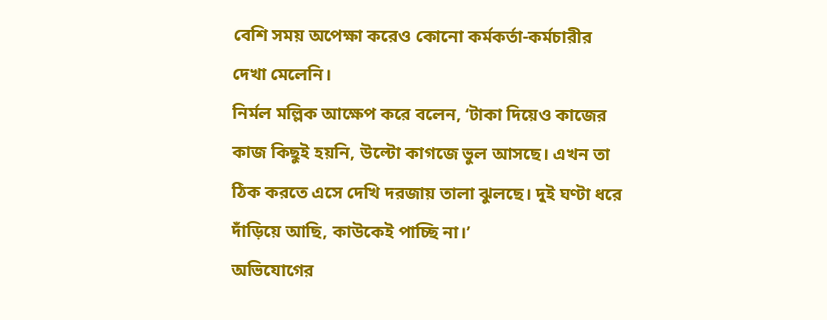বেশি সময় অপেক্ষা করেও কোনো কর্মকর্তা-কর্মচারীর দেখা মেলেনি।
নির্মল মল্লিক আক্ষেপ করে বলেন, ‘টাকা দিয়েও কাজের কাজ কিছুই হয়নি, উল্টো কাগজে ভুল আসছে। এখন তা ঠিক করতে এসে দেখি দরজায় তালা ঝুলছে। দুই ঘণ্টা ধরে দাঁড়িয়ে আছি, কাউকেই পাচ্ছি না।’
অভিযোগের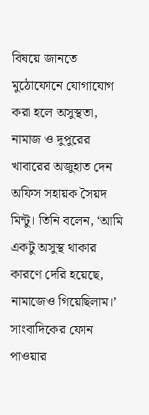বিষয়ে জানতে মুঠোফোনে যোগাযোগ করা হলে অসুস্থতা, নামাজ ও দুপুরের খাবারের অজুহাত দেন অফিস সহায়ক সৈয়দ মিন্টু। তিনি বলেন, ‘আমি একটু অসুস্থ থাকার কারণে দেরি হয়েছে, নামাজেও গিয়েছিলাম।’ সাংবাদিকের ফোন পাওয়ার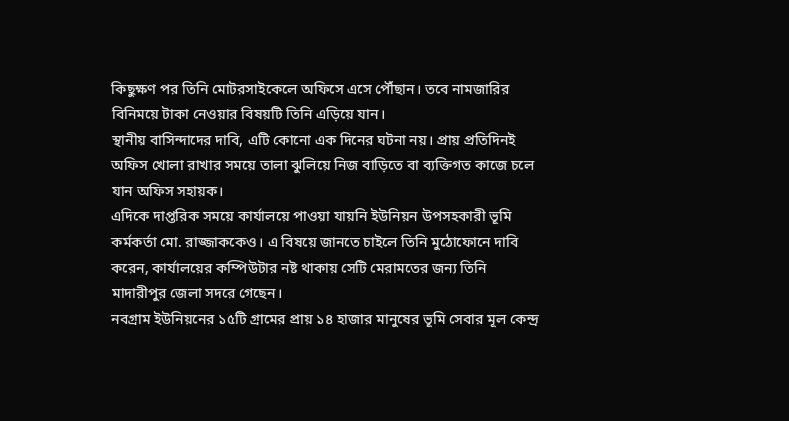কিছুক্ষণ পর তিনি মোটরসাইকেলে অফিসে এসে পৌঁছান। তবে নামজারির বিনিময়ে টাকা নেওয়ার বিষয়টি তিনি এড়িয়ে যান।
স্থানীয় বাসিন্দাদের দাবি, এটি কোনো এক দিনের ঘটনা নয়। প্রায় প্রতিদিনই অফিস খোলা রাখার সময়ে তালা ঝুলিয়ে নিজ বাড়িতে বা ব্যক্তিগত কাজে চলে যান অফিস সহায়ক।
এদিকে দাপ্তরিক সময়ে কার্যালয়ে পাওয়া যায়নি ইউনিয়ন উপসহকারী ভূমি কর্মকর্তা মো. রাজ্জাককেও। এ বিষয়ে জানতে চাইলে তিনি মুঠোফোনে দাবি করেন, কার্যালয়ের কম্পিউটার নষ্ট থাকায় সেটি মেরামতের জন্য তিনি মাদারীপুর জেলা সদরে গেছেন।
নবগ্রাম ইউনিয়নের ১৫টি গ্রামের প্রায় ১৪ হাজার মানুষের ভূমি সেবার মূল কেন্দ্র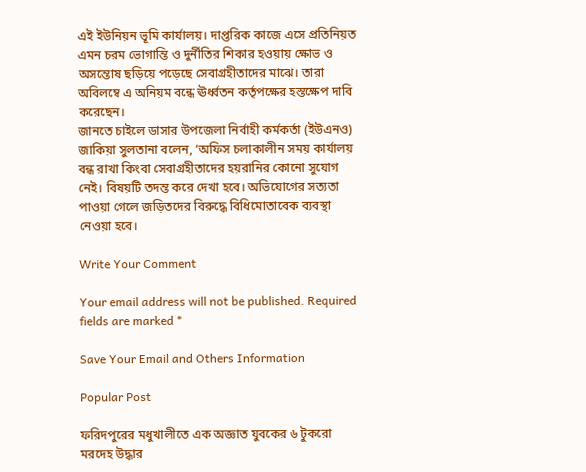এই ইউনিয়ন ভূমি কার্যালয়। দাপ্তরিক কাজে এসে প্রতিনিয়ত এমন চরম ভোগান্তি ও দুর্নীতির শিকার হওয়ায় ক্ষোভ ও অসন্তোষ ছড়িয়ে পড়েছে সেবাগ্রহীতাদের মাঝে। তারা অবিলম্বে এ অনিয়ম বন্ধে ঊর্ধ্বতন কর্তৃপক্ষের হস্তক্ষেপ দাবি করেছেন।
জানতে চাইলে ডাসার উপজেলা নির্বাহী কর্মকর্তা (ইউএনও) জাকিয়া সুলতানা বলেন, ‘অফিস চলাকালীন সময় কার্যালয় বন্ধ রাখা কিংবা সেবাগ্রহীতাদের হয়রানির কোনো সুযোগ নেই। বিষয়টি তদন্ত করে দেখা হবে। অভিযোগের সত্যতা পাওয়া গেলে জড়িতদের বিরুদ্ধে বিধিমোতাবেক ব্যবস্থা নেওয়া হবে।

Write Your Comment

Your email address will not be published. Required fields are marked *

Save Your Email and Others Information

Popular Post

ফরিদপুরের মধুখালীতে এক অজ্ঞাত যুবকের ৬ টুকরো মরদেহ উদ্ধার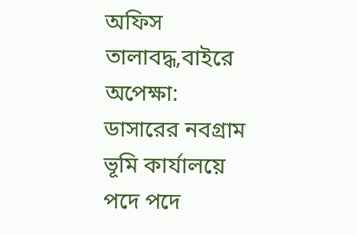অফিস তালাবদ্ধ,বাইরে অপেক্ষা: ডাসারের নবগ্রাম ভূমি কার্যালয়ে পদে পদে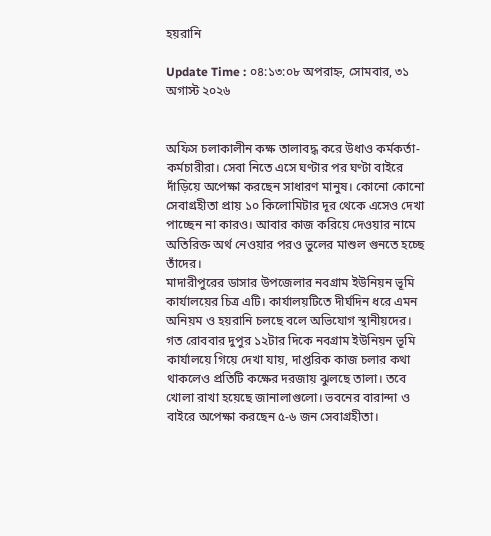হয়রানি

Update Time : ০৪:১৩:০৮ অপরাহ্ন, সোমবার, ৩১ অগাস্ট ২০২৬


অফিস চলাকালীন কক্ষ তালাবদ্ধ করে উধাও কর্মকর্তা-কর্মচারীরা। সেবা নিতে এসে ঘণ্টার পর ঘণ্টা বাইরে দাঁড়িয়ে অপেক্ষা করছেন সাধারণ মানুষ। কোনো কোনো সেবাগ্রহীতা প্রায় ১০ কিলোমিটার দূর থেকে এসেও দেখা পাচ্ছেন না কারও। আবার কাজ করিয়ে দেওয়ার নামে অতিরিক্ত অর্থ নেওয়ার পরও ভুলের মাশুল গুনতে হচ্ছে তাঁদের।
মাদারীপুরের ডাসার উপজেলার নবগ্রাম ইউনিয়ন ভূমি কার্যালয়ের চিত্র এটি। কার্যালয়টিতে দীর্ঘদিন ধরে এমন অনিয়ম ও হয়রানি চলছে বলে অভিযোগ স্থানীয়দের।
গত রোববার দুপুর ১২টার দিকে নবগ্রাম ইউনিয়ন ভূমি কার্যালয়ে গিয়ে দেখা যায়, দাপ্তরিক কাজ চলার কথা থাকলেও প্রতিটি কক্ষের দরজায় ঝুলছে তালা। তবে খোলা রাখা হয়েছে জানালাগুলো। ভবনের বারান্দা ও বাইরে অপেক্ষা করছেন ৫-৬ জন সেবাগ্রহীতা।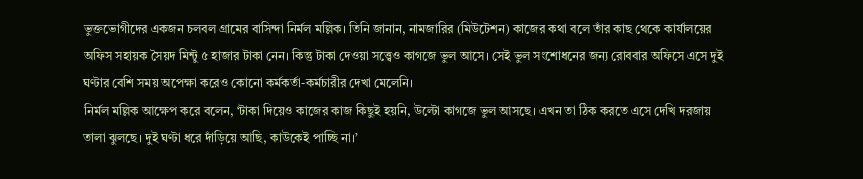ভুক্তভোগীদের একজন চলবল গ্রামের বাসিন্দা নির্মল মল্লিক। তিনি জানান, নামজারির (মিউটেশন) কাজের কথা বলে তাঁর কাছ থেকে কার্যালয়ের অফিস সহায়ক সৈয়দ মিন্টু ৫ হাজার টাকা নেন। কিন্তু টাকা দেওয়া সত্ত্বেও কাগজে ভুল আসে। সেই ভুল সংশোধনের জন্য রোববার অফিসে এসে দুই ঘণ্টার বেশি সময় অপেক্ষা করেও কোনো কর্মকর্তা-কর্মচারীর দেখা মেলেনি।
নির্মল মল্লিক আক্ষেপ করে বলেন, ‘টাকা দিয়েও কাজের কাজ কিছুই হয়নি, উল্টো কাগজে ভুল আসছে। এখন তা ঠিক করতে এসে দেখি দরজায় তালা ঝুলছে। দুই ঘণ্টা ধরে দাঁড়িয়ে আছি, কাউকেই পাচ্ছি না।’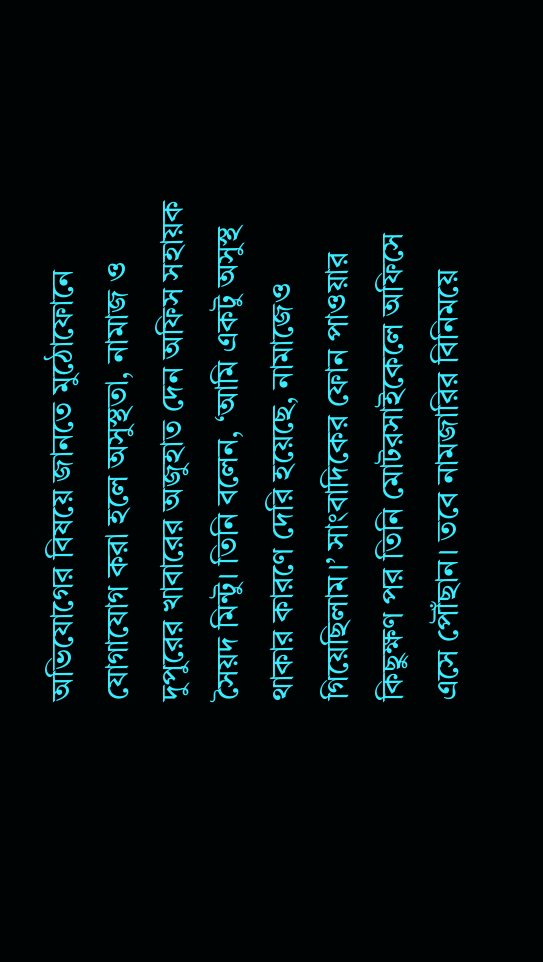অভিযোগের বিষয়ে জানতে মুঠোফোনে যোগাযোগ করা হলে অসুস্থতা, নামাজ ও দুপুরের খাবারের অজুহাত দেন অফিস সহায়ক সৈয়দ মিন্টু। তিনি বলেন, ‘আমি একটু অসুস্থ থাকার কারণে দেরি হয়েছে, নামাজেও গিয়েছিলাম।’ সাংবাদিকের ফোন পাওয়ার কিছুক্ষণ পর তিনি মোটরসাইকেলে অফিসে এসে পৌঁছান। তবে নামজারির বিনিময়ে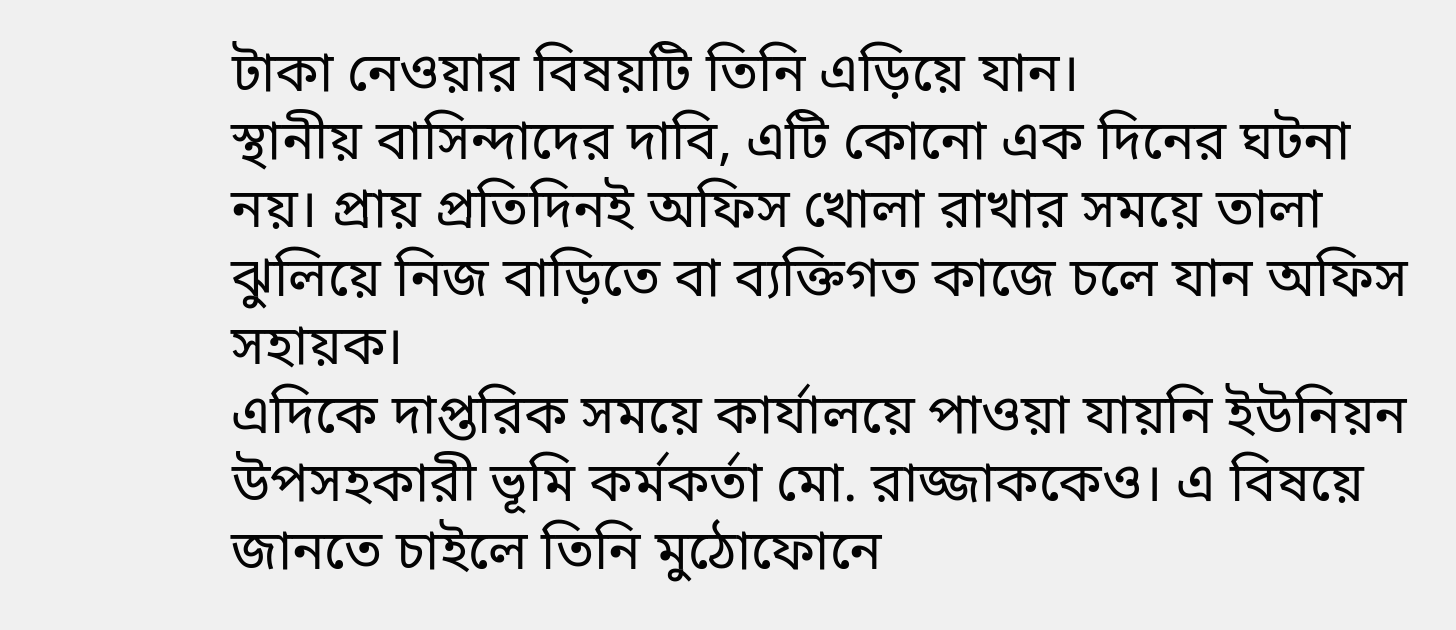টাকা নেওয়ার বিষয়টি তিনি এড়িয়ে যান।
স্থানীয় বাসিন্দাদের দাবি, এটি কোনো এক দিনের ঘটনা নয়। প্রায় প্রতিদিনই অফিস খোলা রাখার সময়ে তালা ঝুলিয়ে নিজ বাড়িতে বা ব্যক্তিগত কাজে চলে যান অফিস সহায়ক।
এদিকে দাপ্তরিক সময়ে কার্যালয়ে পাওয়া যায়নি ইউনিয়ন উপসহকারী ভূমি কর্মকর্তা মো. রাজ্জাককেও। এ বিষয়ে জানতে চাইলে তিনি মুঠোফোনে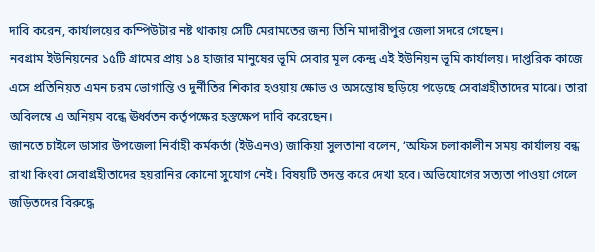দাবি করেন, কার্যালয়ের কম্পিউটার নষ্ট থাকায় সেটি মেরামতের জন্য তিনি মাদারীপুর জেলা সদরে গেছেন।
নবগ্রাম ইউনিয়নের ১৫টি গ্রামের প্রায় ১৪ হাজার মানুষের ভূমি সেবার মূল কেন্দ্র এই ইউনিয়ন ভূমি কার্যালয়। দাপ্তরিক কাজে এসে প্রতিনিয়ত এমন চরম ভোগান্তি ও দুর্নীতির শিকার হওয়ায় ক্ষোভ ও অসন্তোষ ছড়িয়ে পড়েছে সেবাগ্রহীতাদের মাঝে। তারা অবিলম্বে এ অনিয়ম বন্ধে ঊর্ধ্বতন কর্তৃপক্ষের হস্তক্ষেপ দাবি করেছেন।
জানতে চাইলে ডাসার উপজেলা নির্বাহী কর্মকর্তা (ইউএনও) জাকিয়া সুলতানা বলেন, ‘অফিস চলাকালীন সময় কার্যালয় বন্ধ রাখা কিংবা সেবাগ্রহীতাদের হয়রানির কোনো সুযোগ নেই। বিষয়টি তদন্ত করে দেখা হবে। অভিযোগের সত্যতা পাওয়া গেলে জড়িতদের বিরুদ্ধে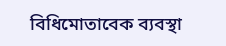বিধিমোতাবেক ব্যবস্থা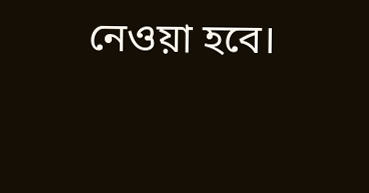নেওয়া হবে।